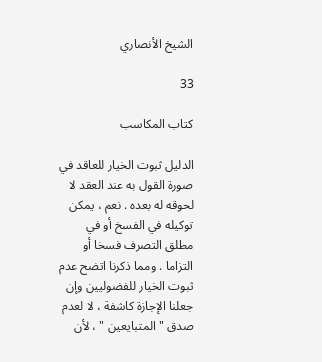الشيخ الأنصاري

33

كتاب المكاسب

الدليل ثبوت الخيار للعاقد في صورة القول به عند العقد لا لحوقه له بعده . نعم ، يمكن توكيله في الفسخ أو في مطلق التصرف فسخا أو التزاما . ومما ذكرنا اتضح عدم ثبوت الخيار للفضوليين وإن جعلنا الإجازة كاشفة ، لا لعدم صدق " المتبايعين " ، لأن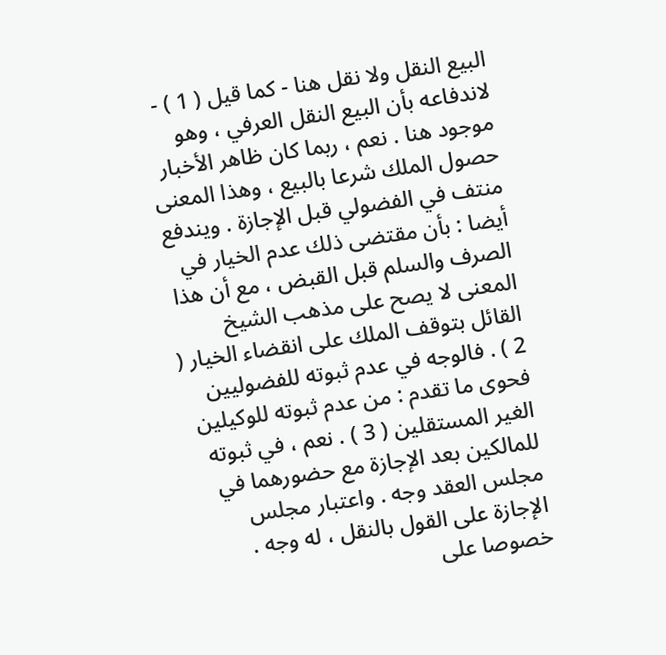البيع النقل ولا نقل هنا - كما قيل ( 1 ) - لاندفاعه بأن البيع النقل العرفي ، وهو موجود هنا . نعم ، ربما كان ظاهر الأخبار حصول الملك شرعا بالبيع ، وهذا المعنى منتف في الفضولي قبل الإجازة . ويندفع أيضا : بأن مقتضى ذلك عدم الخيار في الصرف والسلم قبل القبض ، مع أن هذا المعنى لا يصح على مذهب الشيخ القائل بتوقف الملك على انقضاء الخيار ( 2 ) . فالوجه في عدم ثبوته للفضوليين فحوى ما تقدم : من عدم ثبوته للوكيلين الغير المستقلين ( 3 ) . نعم ، في ثبوته للمالكين بعد الإجازة مع حضورهما في مجلس العقد وجه . واعتبار مجلس الإجازة على القول بالنقل ، له وجه . خصوصا على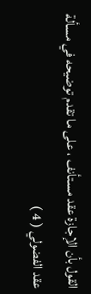القول بأن الإجازة عقد مستأنف ، على ما تقدم توضيحه في مسألة عقد الفضولي ( 4 )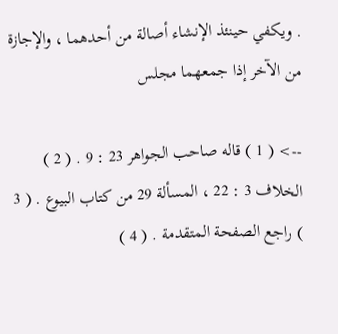. ويكفي حينئذ الإنشاء أصالة من أحدهما ، والإجازة من الآخر إذا جمعهما مجلس

--> ( 1 ) قاله صاحب الجواهر 23 : 9 . ( 2 ) الخلاف 3 : 22 ، المسألة 29 من كتاب البيوع . ( 3 ) راجع الصفحة المتقدمة . ( 4 )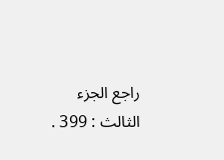راجع الجزء الثالث : 399 .